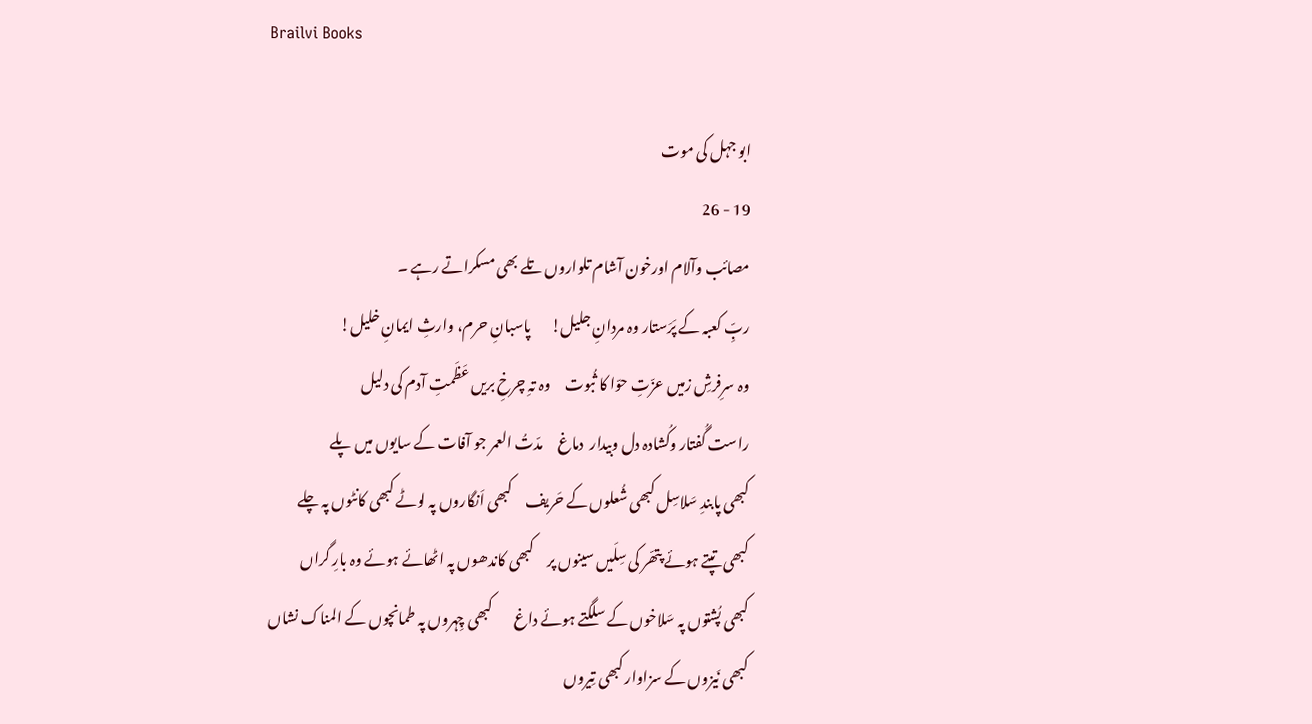Brailvi Books

ابو جہل کی موت
19 - 26
مصائب وآلام اورخون آشام تلواروں تلے بھی مسکراتے رہے ۔
ربِّ کعبہ کے پَرَستار وہ مردانِ جلیل!       پاسبانِ حرم، وارثِ ایمانِ خلیل!
وہ سرِفرشِ زمیں عزّتِ حوّا کا ثُبوت     وہ تہِ چرخِ بریں عَظَمتِ آدم کی دلیل
راست گُفتار وکُشادہ دل وبیدار  دماغ     مدّتُ العمر جو آفات کے سایوں میں پلے
کبھی پابندِ سَلاسِل کبھی شُعلوں کے حَریف     کبھی اَنگاروں پہ لوٹے کبھی کانٹوں پہ چلے
کبھی تپتے ہوئے پتھّر کی سِلَیں سینوں پر     کبھی کاندھوں پہ اٹھائے ہوئے وہ بارِ گراں
کبھی پُشتوں پہ سَلاخوں کے سلگتے ہوئے داغ        کبھی چِہروں پہ طمانچوں کے المناک نشاں
کبھی نَیزوں کے سزاوار کبھی تِیروں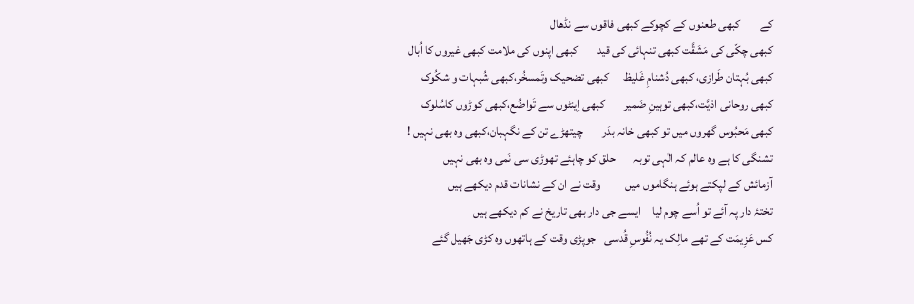کے        کبھی طعنوں کے کچوکے کبھی فاقوں سے نڈھال
کبھی چکّی کی مَشَقَّت کبھی تنہائی کی قید        کبھی اپنوں کی ملامت کبھی غیروں کا اُبال
کبھی بُہتان طَرازی، کبھی دُشنامِ غَلیظ      کبھی تضحیک وتَمسخُر،کبھی شُبہات و شکُوک
کبھی روحانی اذیَّت،کبھی توہینِ ضَمیر        کبھی اِینٹوں سے تَواضُع،کبھی کوڑوں کاسُلوک
کبھی مَحبُوس گھروں میں تو کبھی خانہ بدَر        چیتھڑے تن کے نگہبان،کبھی وہ بھی نہیں !
تشنگی کا ہے وہ عالم کہ الٰہی توبہ       حلق کو چاہئے تھوڑی سی نَمی وہ بھی نہیں
آزمائش کے لپکتے ہوئے ہنگاموں میں          وقت نے ان کے نشانات قدم دیکھے ہیں
تختۂ دار پہ آئے تو اُسے چوم لیا     ایسے جی دار بھی تاریخ نے کم دیکھے ہیں
کس عَزِیمَت کے تھے مالِک یہ نُفُوسِ قُدسی   جوپڑی وقت کے ہاتھوں وہ کڑی جَھیل گئے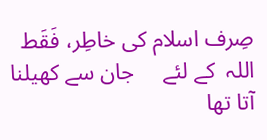صِرف اسلام کی خاطِر، فَقَط اللہ  کے لئے     جان سے کھیلنا آتا تھا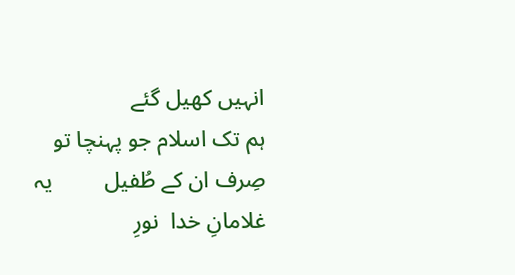انہیں کھیل گئے
ہم تک اسلام جو پہنچا تو صِرف ان کے طُفیل         یہ غلامانِ خدا  نورِ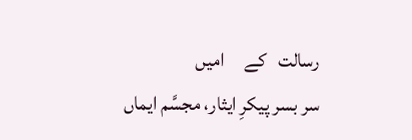رسالت   کے     امیں
سر بسر پیکرِ ایثار، مجسَّم ایماں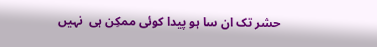حشر تک ان سا ہو پیدا کوئی ممکِن ہی  نہیں